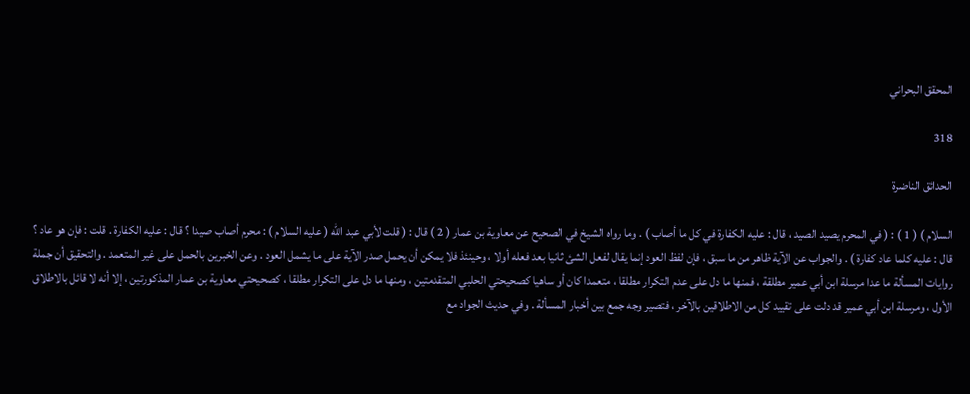المحقق البحراني

318

الحدائق الناضرة

السلام ) ( 1 ) : ( في المحرم يصيد الصيد ، قال : عليه الكفارة في كل ما أصاب ) . وما رواه الشيخ في الصحيح عن معاوية بن عمار ( 2 ) قال : ( قلت لأبي عبد الله ( عليه السلام ) : محرم أصاب صيدا ؟ قال : عليه الكفارة . قلت : فإن هو عاد ؟ قال : عليه كلما عاد كفارة ) . والجواب عن الآية ظاهر من ما سبق ، فإن لفظ العود إنما يقال لفعل الشئ ثانيا بعد فعله أولا ، وحينئذ فلا يمكن أن يحمل صدر الآية على ما يشمل العود . وعن الخبرين بالحمل على غير المتعمد . والتحقيق أن جملة روايات المسألة ما عدا مرسلة ابن أبي عمير مطلقة ، فمنها ما دل على عدم التكرار مطلقا ، متعمدا كان أو ساهيا كصحيحتي الحلبي المتقدمتين ، ومنها ما دل على التكرار مطلقا ، كصحيحتي معاوية بن عمار المذكورتين ، إلا أنه لا قائل بالاطلاق الأول ، ومرسلة ابن أبي عمير قد دلت على تقييد كل من الاطلاقين بالآخر ، فتصير وجه جمع بين أخبار المسألة . وفي حديث الجواد مع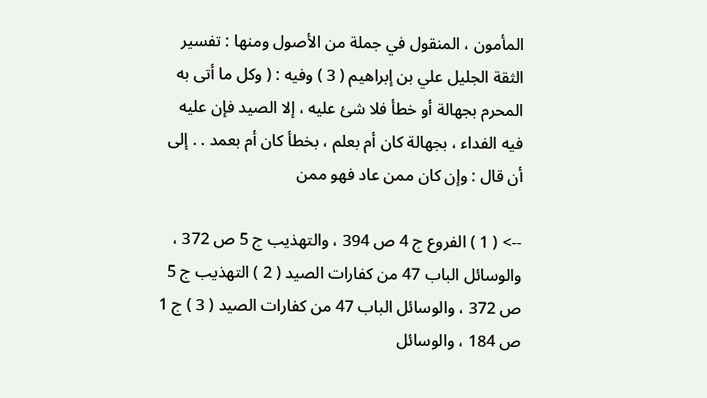المأمون ، المنقول في جملة من الأصول ومنها : تفسير الثقة الجليل علي بن إبراهيم ( 3 ) وفيه : ( وكل ما أتى به المحرم بجهالة أو خطأ فلا شئ عليه ، إلا الصيد فإن عليه فيه الفداء ، بجهالة كان أم بعلم ، بخطأ كان أم بعمد . . إلى أن قال : وإن كان ممن عاد فهو ممن

--> ( 1 ) الفروع ج 4 ص 394 ، والتهذيب ج 5 ص 372 ، والوسائل الباب 47 من كفارات الصيد ( 2 ) التهذيب ج 5 ص 372 ، والوسائل الباب 47 من كفارات الصيد ( 3 ) ج 1 ص 184 ، والوسائل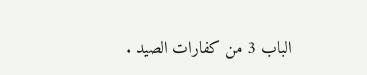الباب 3 من كفارات الصيد .